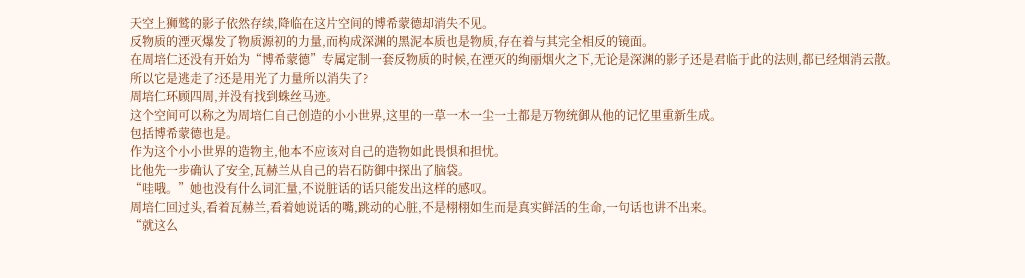天空上狮鹫的影子依然存续,降临在这片空间的博希蒙德却消失不见。
反物质的湮灭爆发了物质源初的力量,而构成深渊的黑泥本质也是物质,存在着与其完全相反的镜面。
在周培仁还没有开始为“博希蒙德”专属定制一套反物质的时候,在湮灭的绚丽烟火之下,无论是深渊的影子还是君临于此的法则,都已经烟消云散。
所以它是逃走了?还是用光了力量所以消失了?
周培仁环顾四周,并没有找到蛛丝马迹。
这个空间可以称之为周培仁自己创造的小小世界,这里的一草一木一尘一土都是万物统御从他的记忆里重新生成。
包括博希蒙德也是。
作为这个小小世界的造物主,他本不应该对自己的造物如此畏惧和担忧。
比他先一步确认了安全,瓦赫兰从自己的岩石防御中探出了脑袋。
“哇哦。”她也没有什么词汇量,不说脏话的话只能发出这样的感叹。
周培仁回过头,看着瓦赫兰,看着她说话的嘴,跳动的心脏,不是栩栩如生而是真实鲜活的生命,一句话也讲不出来。
“就这么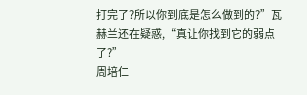打完了?所以你到底是怎么做到的?”瓦赫兰还在疑惑,“真让你找到它的弱点了?”
周培仁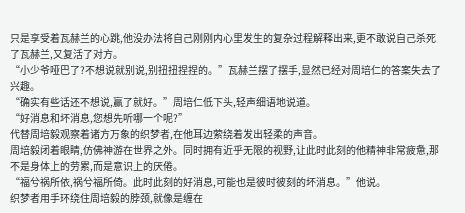只是享受着瓦赫兰的心跳,他没办法将自己刚刚内心里发生的复杂过程解释出来,更不敢说自己杀死了瓦赫兰,又复活了对方。
“小少爷哑巴了?不想说就别说,别扭扭捏捏的。”瓦赫兰摆了摆手,显然已经对周培仁的答案失去了兴趣。
“确实有些话还不想说,赢了就好。”周培仁低下头,轻声细语地说道。
“好消息和坏消息,您想先听哪一个呢?”
代替周培毅观察着诸方万象的织梦者,在他耳边萦绕着发出轻柔的声音。
周培毅闭着眼睛,仿佛神游在世界之外。同时拥有近乎无限的视野,让此时此刻的他精神非常疲惫,那不是身体上的劳累,而是意识上的厌倦。
“福兮祸所依,祸兮福所倚。此时此刻的好消息,可能也是彼时彼刻的坏消息。”他说。
织梦者用手环绕住周培毅的脖颈,就像是缠在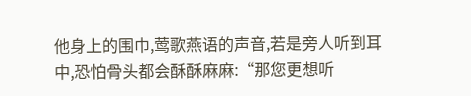他身上的围巾,莺歌燕语的声音,若是旁人听到耳中,恐怕骨头都会酥酥麻麻:“那您更想听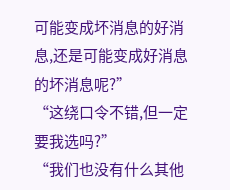可能变成坏消息的好消息,还是可能变成好消息的坏消息呢?”
“这绕口令不错,但一定要我选吗?”
“我们也没有什么其他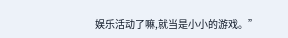娱乐活动了嘛,就当是小小的游戏。”